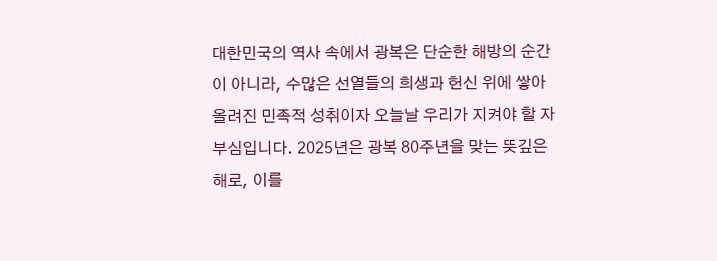대한민국의 역사 속에서 광복은 단순한 해방의 순간이 아니라, 수많은 선열들의 희생과 헌신 위에 쌓아 올려진 민족적 성취이자 오늘날 우리가 지켜야 할 자부심입니다. 2025년은 광복 80주년을 맞는 뜻깊은 해로, 이를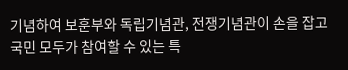기념하여 보훈부와 독립기념관, 전쟁기념관이 손을 잡고 국민 모두가 참여할 수 있는 특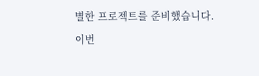별한 프로젝트를 준비했습니다.
이번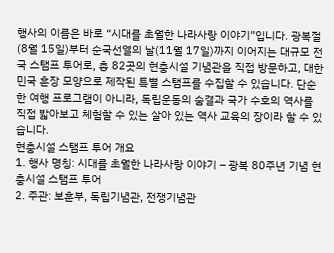행사의 이름은 바로 “시대를 초월한 나라사랑 이야기”입니다. 광복절(8월 15일)부터 순국선열의 날(11월 17일)까지 이어지는 대규모 전국 스탬프 투어로, 총 82곳의 현충시설 기념관을 직접 방문하고, 대한민국 훈장 모양으로 제작된 특별 스탬프를 수집할 수 있습니다. 단순한 여행 프로그램이 아니라, 독립운동의 숨결과 국가 수호의 역사를 직접 밟아보고 체험할 수 있는 살아 있는 역사 교육의 장이라 할 수 있습니다.
현충시설 스탬프 투어 개요
1. 행사 명칭: 시대를 초월한 나라사랑 이야기 – 광복 80주년 기념 현충시설 스탬프 투어
2. 주관: 보훈부, 독립기념관, 전쟁기념관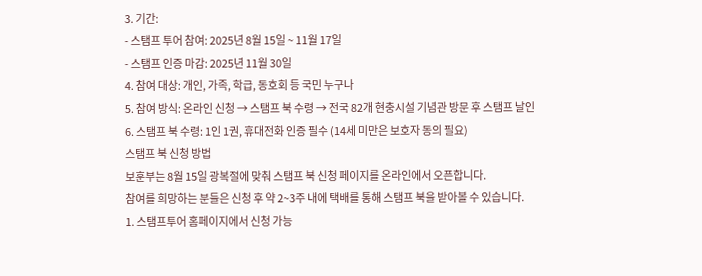3. 기간:
- 스탬프 투어 참여: 2025년 8월 15일 ~ 11월 17일
- 스탬프 인증 마감: 2025년 11월 30일
4. 참여 대상: 개인, 가족, 학급, 동호회 등 국민 누구나
5. 참여 방식: 온라인 신청 → 스탬프 북 수령 → 전국 82개 현충시설 기념관 방문 후 스탬프 날인
6. 스탬프 북 수령: 1인 1권, 휴대전화 인증 필수 (14세 미만은 보호자 동의 필요)
스탬프 북 신청 방법
보훈부는 8월 15일 광복절에 맞춰 스탬프 북 신청 페이지를 온라인에서 오픈합니다.
참여를 희망하는 분들은 신청 후 약 2~3주 내에 택배를 통해 스탬프 북을 받아볼 수 있습니다.
1. 스탬프투어 홈페이지에서 신청 가능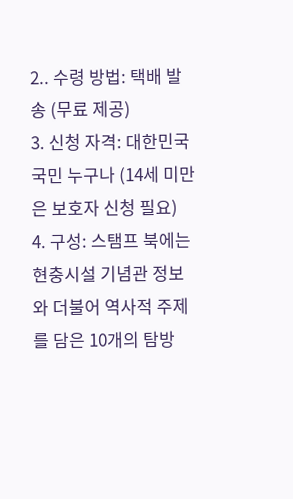2.. 수령 방법: 택배 발송 (무료 제공)
3. 신청 자격: 대한민국 국민 누구나 (14세 미만은 보호자 신청 필요)
4. 구성: 스탬프 북에는 현충시설 기념관 정보와 더불어 역사적 주제를 담은 10개의 탐방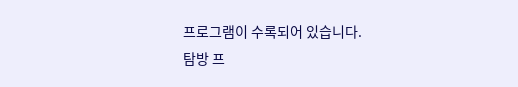프로그램이 수록되어 있습니다.
탐방 프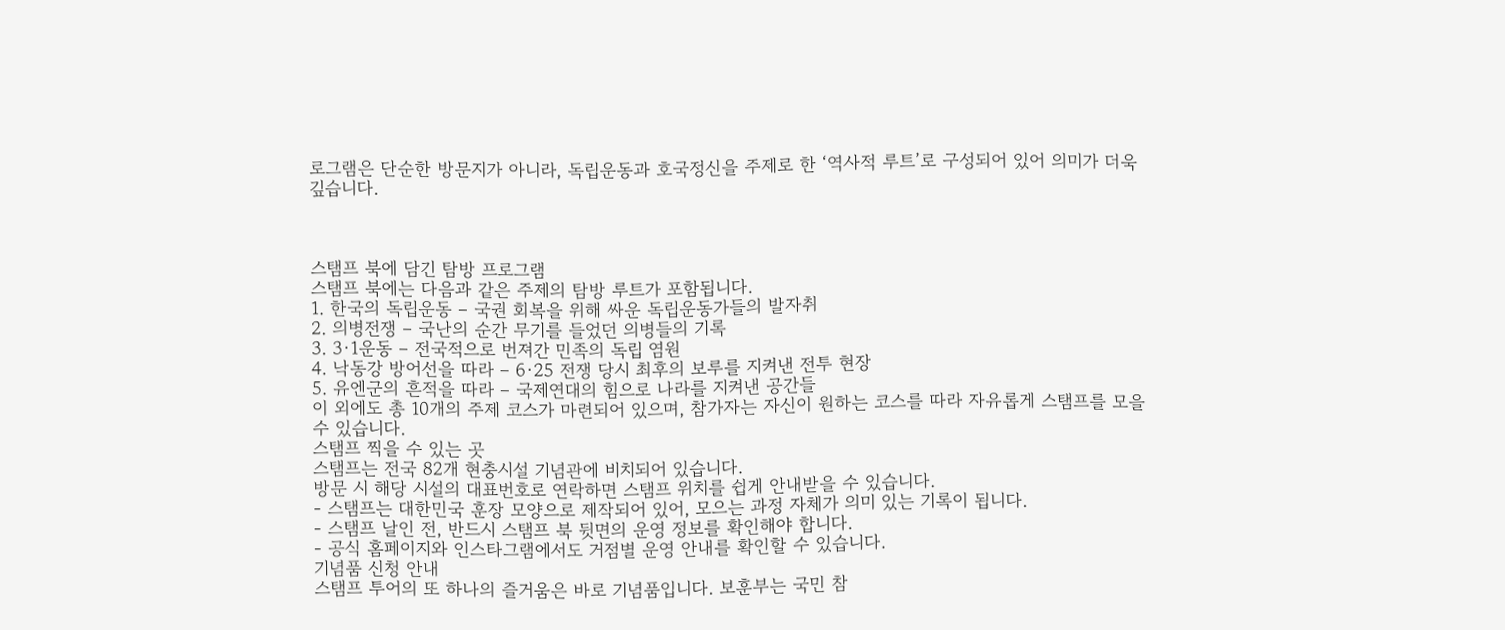로그램은 단순한 방문지가 아니라, 독립운동과 호국정신을 주제로 한 ‘역사적 루트’로 구성되어 있어 의미가 더욱 깊습니다.



스탬프 북에 담긴 탐방 프로그램
스탬프 북에는 다음과 같은 주제의 탐방 루트가 포함됩니다.
1. 한국의 독립운동 – 국권 회복을 위해 싸운 독립운동가들의 발자취
2. 의병전쟁 – 국난의 순간 무기를 들었던 의병들의 기록
3. 3·1운동 – 전국적으로 번져간 민족의 독립 염원
4. 낙동강 방어선을 따라 – 6·25 전쟁 당시 최후의 보루를 지켜낸 전투 현장
5. 유엔군의 흔적을 따라 – 국제연대의 힘으로 나라를 지켜낸 공간들
이 외에도 총 10개의 주제 코스가 마련되어 있으며, 참가자는 자신이 원하는 코스를 따라 자유롭게 스탬프를 모을 수 있습니다.
스탬프 찍을 수 있는 곳
스탬프는 전국 82개 현충시설 기념관에 비치되어 있습니다.
방문 시 해당 시설의 대표번호로 연락하면 스탬프 위치를 쉽게 안내받을 수 있습니다.
- 스탬프는 대한민국 훈장 모양으로 제작되어 있어, 모으는 과정 자체가 의미 있는 기록이 됩니다.
- 스탬프 날인 전, 반드시 스탬프 북 뒷면의 운영 정보를 확인해야 합니다.
- 공식 홈페이지와 인스타그램에서도 거점별 운영 안내를 확인할 수 있습니다.
기념품 신청 안내
스탬프 투어의 또 하나의 즐거움은 바로 기념품입니다. 보훈부는 국민 참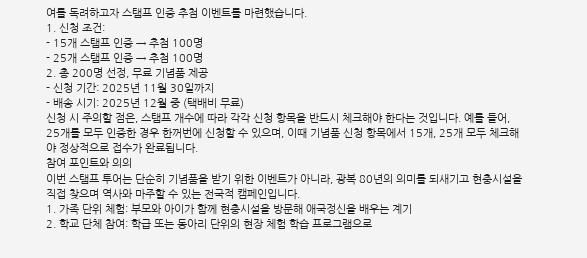여를 독려하고자 스탬프 인증 추첨 이벤트를 마련했습니다.
1. 신청 조건:
- 15개 스탬프 인증 → 추첨 100명
- 25개 스탬프 인증 → 추첨 100명
2. 총 200명 선정, 무료 기념품 제공
- 신청 기간: 2025년 11월 30일까지
- 배송 시기: 2025년 12월 중 (택배비 무료)
신청 시 주의할 점은, 스탬프 개수에 따라 각각 신청 항목을 반드시 체크해야 한다는 것입니다. 예를 들어, 25개를 모두 인증한 경우 한꺼번에 신청할 수 있으며, 이때 기념품 신청 항목에서 15개, 25개 모두 체크해야 정상적으로 접수가 완료됩니다.
참여 포인트와 의의
이번 스탬프 투어는 단순히 기념품을 받기 위한 이벤트가 아니라, 광복 80년의 의미를 되새기고 현충시설을 직접 찾으며 역사와 마주할 수 있는 전국적 캠페인입니다.
1. 가족 단위 체험: 부모와 아이가 함께 현충시설을 방문해 애국정신을 배우는 계기
2. 학교 단체 참여: 학급 또는 동아리 단위의 현장 체험 학습 프로그램으로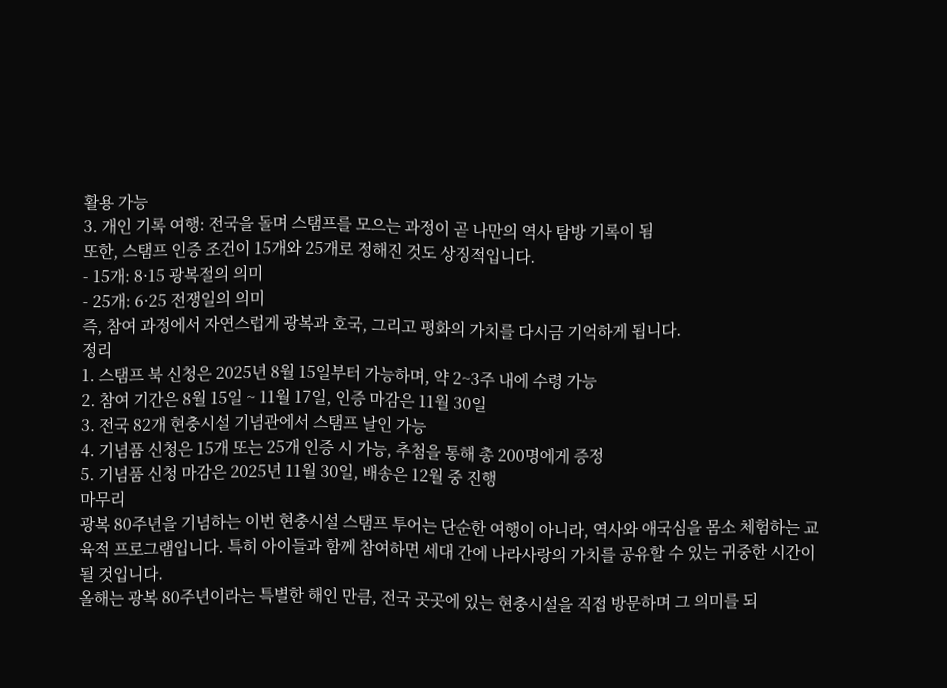활용 가능
3. 개인 기록 여행: 전국을 돌며 스탬프를 모으는 과정이 곧 나만의 역사 탐방 기록이 됨
또한, 스탬프 인증 조건이 15개와 25개로 정해진 것도 상징적입니다.
- 15개: 8·15 광복절의 의미
- 25개: 6·25 전쟁일의 의미
즉, 참여 과정에서 자연스럽게 광복과 호국, 그리고 평화의 가치를 다시금 기억하게 됩니다.
정리
1. 스탬프 북 신청은 2025년 8월 15일부터 가능하며, 약 2~3주 내에 수령 가능
2. 참여 기간은 8월 15일 ~ 11월 17일, 인증 마감은 11월 30일
3. 전국 82개 현충시설 기념관에서 스탬프 날인 가능
4. 기념품 신청은 15개 또는 25개 인증 시 가능, 추첨을 통해 총 200명에게 증정
5. 기념품 신청 마감은 2025년 11월 30일, 배송은 12월 중 진행
마무리
광복 80주년을 기념하는 이번 현충시설 스탬프 투어는 단순한 여행이 아니라, 역사와 애국심을 몸소 체험하는 교육적 프로그램입니다. 특히 아이들과 함께 참여하면 세대 간에 나라사랑의 가치를 공유할 수 있는 귀중한 시간이 될 것입니다.
올해는 광복 80주년이라는 특별한 해인 만큼, 전국 곳곳에 있는 현충시설을 직접 방문하며 그 의미를 되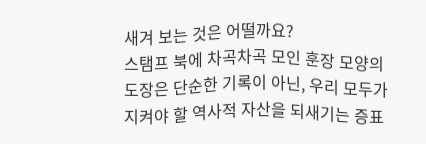새겨 보는 것은 어떨까요?
스탬프 북에 차곡차곡 모인 훈장 모양의 도장은 단순한 기록이 아닌, 우리 모두가 지켜야 할 역사적 자산을 되새기는 증표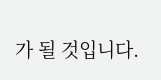가 될 것입니다.